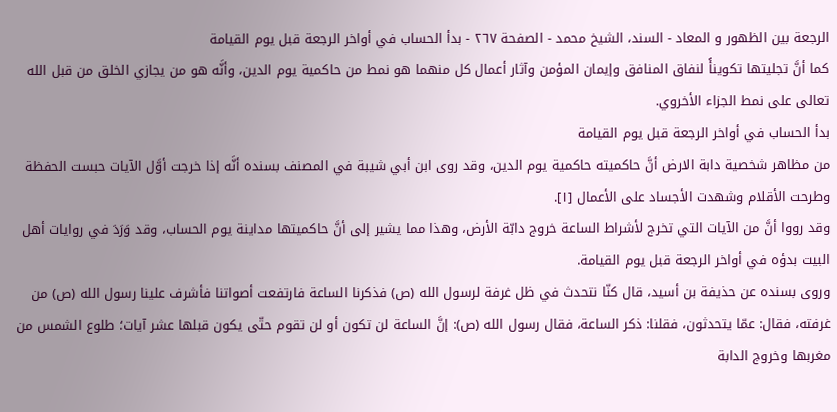الرجعة بين الظهور و المعاد - السند، الشيخ محمد - الصفحة ٢٦٧ - بدأ الحساب في أواخر الرجعة قبل يوم القيامة
كما أنَّ تجليتها تكوينأً لنفاق المنافق وإيمان المؤمن وآثار أعمال كل منهما هو نمط من حاكمية يوم الدين، وأنَّه هو من يجازي الخلق من قبل الله تعالى على نمط الجزاء الأخروي.
بدأ الحساب في أواخر الرجعة قبل يوم القيامة
من مظاهر شخصية دابة الارض أنَّ حاكميته حاكمية يوم الدين، وقد روى ابن أبي شيبة في المصنف بسنده أنَّه إذا خرجت أوَّل الآيات حبست الحفظة وطرحت الأقلام وشهدت الأجساد على الأعمال [١].
وقد رووا أنَّ من الآيات التي تخرج لأشراط الساعة خروج دابّة الأرض، وهذا مما يشير إلى أنَّ حاكميتها مداينة يوم الحساب، وقد وَرَدَ في روايات أهل البيت بدؤه في أواخر الرجعة قبل يوم القيامة.
وروى بسنده عن حذيفة بن أسيد، قال كنّا نتحدث في ظل غرفة لرسول الله (ص) فذكرنا الساعة فارتفعت أصواتنا فأشرف علينا رسول الله (ص) من غرفته، فقال: عمّا يتحدثون، فقلنا: ذكر الساعة، فقال رسول الله (ص): إنَّ الساعة لن تكون أو لن تقوم حتّى يكون قبلها عشر آيات؛ طلوع الشمس من مغربها وخروج الدابة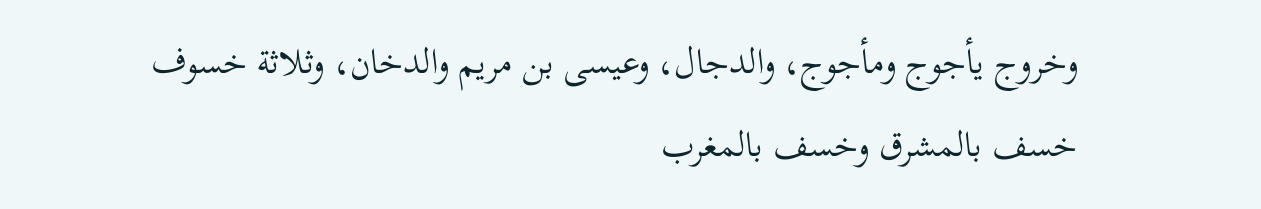وخروج يأجوج ومأجوج، والدجال، وعيسى بن مريم والدخان، وثلاثة خسوف خسف بالمشرق وخسف بالمغرب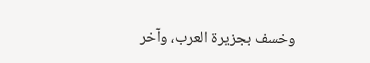وخسف بجزيرة العرب، وآخر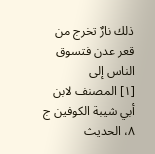ذلك نارٌ تخرج من قعر عدن فتسوق الناس إلى
[١] المصنف لابن أبي شيبة الكوفين ج ٨، الحديث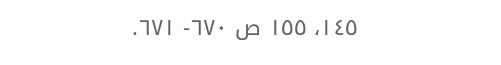١٤٥، ١٥٥ ص ٦٧٠- ٦٧١.